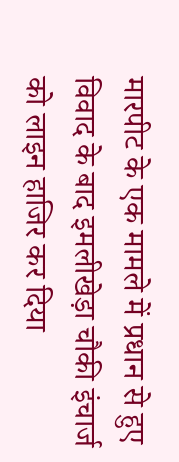मारपीट के एक मामले में प्रधान से हुए विवाद के बाद इमलीखेड़ा चौकी इंचार्ज को लाइन हाजिर कर दिया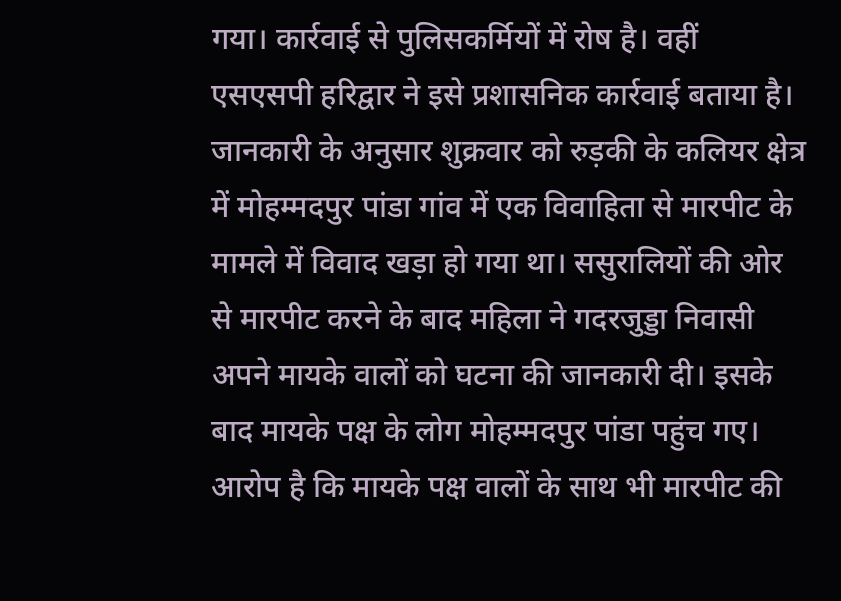गया। कार्रवाई से पुलिसकर्मियों में रोष है। वहीं एसएसपी हरिद्वार ने इसे प्रशासनिक कार्रवाई बताया है।
जानकारी के अनुसार शुक्रवार को रुड़की के कलियर क्षेत्र में मोहम्मदपुर पांडा गांव में एक विवाहिता से मारपीट के मामले में विवाद खड़ा हो गया था। ससुरालियों की ओर से मारपीट करने के बाद महिला ने गदरजुड्डा निवासी अपने मायके वालों को घटना की जानकारी दी। इसके बाद मायके पक्ष के लोग मोहम्मदपुर पांडा पहुंच गए।
आरोप है कि मायके पक्ष वालों के साथ भी मारपीट की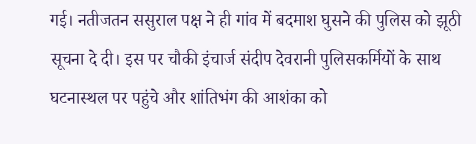गई। नतीजतन ससुराल पक्ष ने ही गांव में बदमाश घुसने की पुलिस को झूठी सूचना दे दी। इस पर चौकी इंचार्ज संदीप देवरानी पुलिसकर्मियों के साथ घटनास्थल पर पहुंचे और शांतिभंग की आशंका को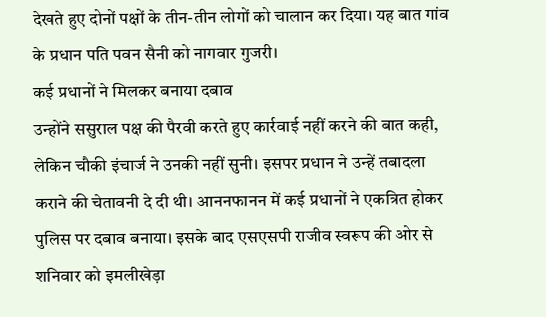देखते हुए दोनों पक्षों के तीन-तीन लोगों को चालान कर दिया। यह बात गांव के प्रधान पति पवन सैनी को नागवार गुजरी।
कई प्रधानों ने मिलकर बनाया दबाव
उन्होंने ससुराल पक्ष की पैरवी करते हुए कार्रवाई नहीं करने की बात कही, लेकिन चौकी इंचार्ज ने उनकी नहीं सुनी। इसपर प्रधान ने उन्हें तबादला कराने की चेतावनी दे दी थी। आननफानन में कई प्रधानों ने एकत्रित होकर पुलिस पर दबाव बनाया। इसके बाद एसएसपी राजीव स्वरूप की ओर से शनिवार को इमलीखेड़ा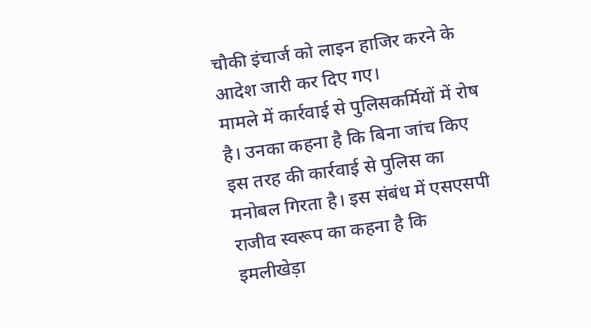चौकी इंचार्ज को लाइन हाजिर करने के आदेश जारी कर दिए गए।
मामले में कार्रवाई से पुलिसकर्मियों में रोष है। उनका कहना है कि बिना जांच किए इस तरह की कार्रवाई से पुलिस का मनोबल गिरता है। इस संबंध में एसएसपी राजीव स्वरूप का कहना है कि इमलीखेड़ा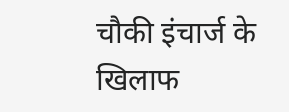चौकी इंचार्ज के खिलाफ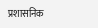प्रशासनिक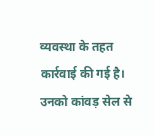व्यवस्था के तहत कार्रवाई की गई है। उनको कांवड़ सेल से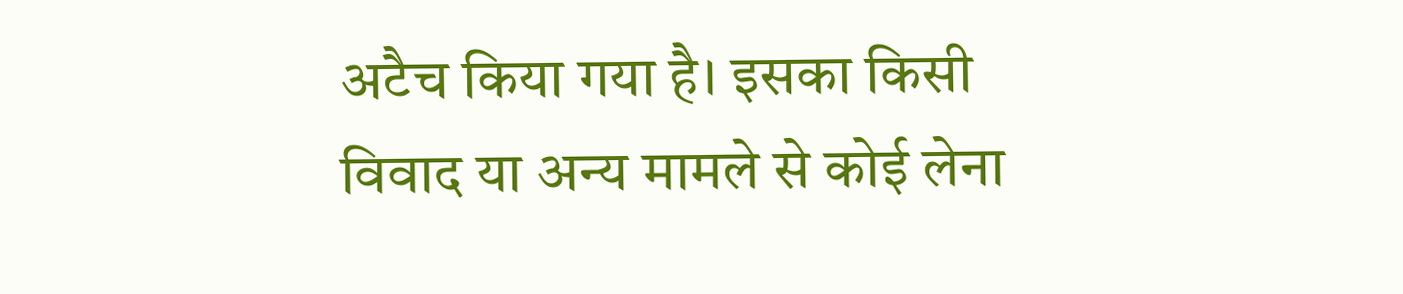अटैच किया गया है। इसका किसी विवाद या अन्य मामले से कोई लेना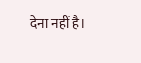देना नहीं है।